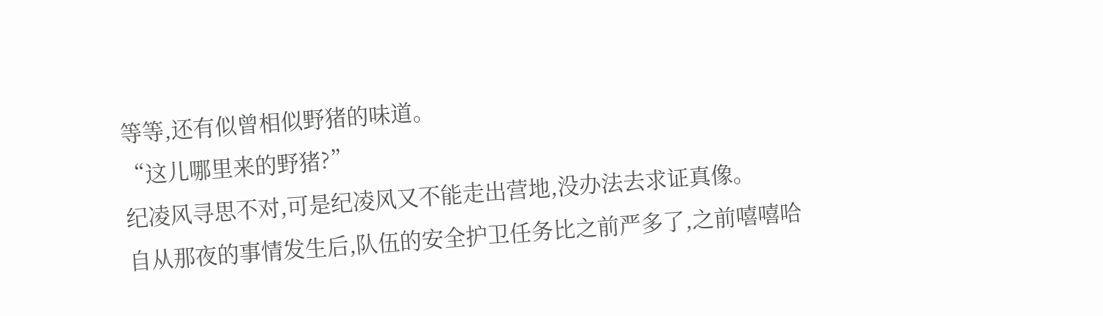等等,还有似曾相似野猪的味道。
“这儿哪里来的野猪?”
纪凌风寻思不对,可是纪凌风又不能走出营地,没办法去求证真像。
自从那夜的事情发生后,队伍的安全护卫任务比之前严多了,之前嘻嘻哈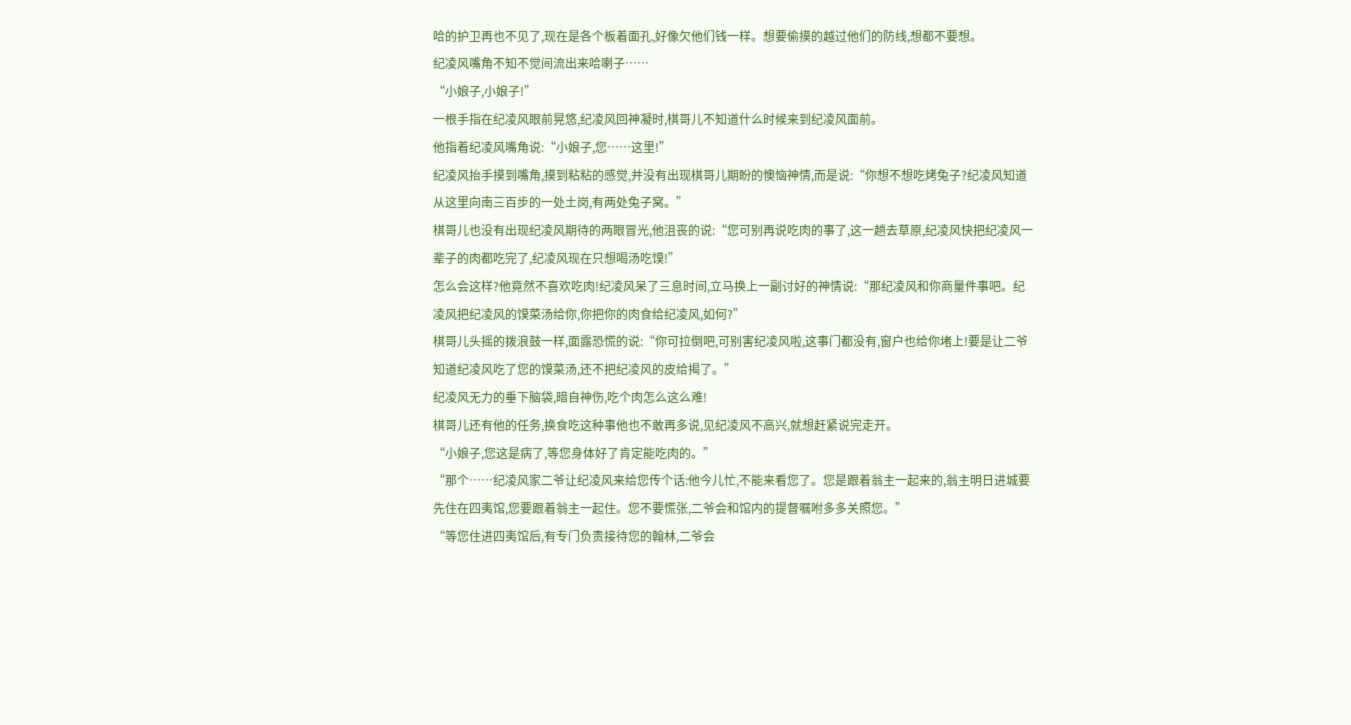哈的护卫再也不见了,现在是各个板着面孔,好像欠他们钱一样。想要偷摸的越过他们的防线,想都不要想。
纪凌风嘴角不知不觉间流出来哈喇子……
“小娘子,小娘子!”
一根手指在纪凌风眼前晃悠,纪凌风回神凝时,棋哥儿不知道什么时候来到纪凌风面前。
他指着纪凌风嘴角说:“小娘子,您……这里!”
纪凌风抬手摸到嘴角,摸到粘粘的感觉,并没有出现棋哥儿期盼的懊恼神情,而是说:“你想不想吃烤兔子?纪凌风知道从这里向南三百步的一处土岗,有两处兔子窝。”
棋哥儿也没有出现纪凌风期待的两眼冒光,他沮丧的说:“您可别再说吃肉的事了,这一趟去草原,纪凌风快把纪凌风一辈子的肉都吃完了,纪凌风现在只想喝汤吃馍!”
怎么会这样?他竟然不喜欢吃肉!纪凌风呆了三息时间,立马换上一副讨好的神情说:“那纪凌风和你商量件事吧。纪凌风把纪凌风的馍菜汤给你,你把你的肉食给纪凌风,如何?”
棋哥儿头摇的拨浪鼓一样,面露恐慌的说:“你可拉倒吧,可别害纪凌风啦,这事门都没有,窗户也给你堵上!要是让二爷知道纪凌风吃了您的馍菜汤,还不把纪凌风的皮给揭了。”
纪凌风无力的垂下脑袋,暗自神伤,吃个肉怎么这么难!
棋哥儿还有他的任务,换食吃这种事他也不敢再多说,见纪凌风不高兴,就想赶紧说完走开。
“小娘子,您这是病了,等您身体好了肯定能吃肉的。”
“那个……纪凌风家二爷让纪凌风来给您传个话:他今儿忙,不能来看您了。您是跟着翁主一起来的,翁主明日进城要先住在四夷馆,您要跟着翁主一起住。您不要慌张,二爷会和馆内的提督嘱咐多多关照您。”
“等您住进四夷馆后,有专门负责接待您的翰林,二爷会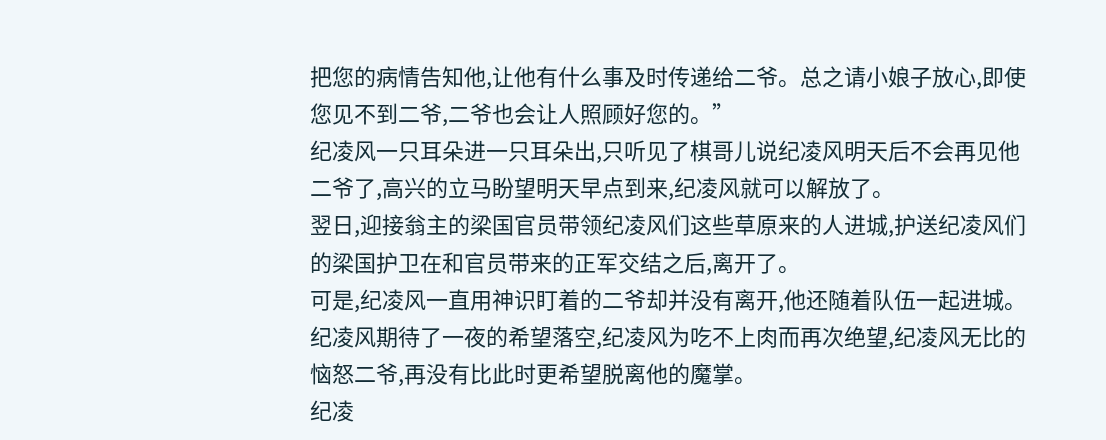把您的病情告知他,让他有什么事及时传递给二爷。总之请小娘子放心,即使您见不到二爷,二爷也会让人照顾好您的。”
纪凌风一只耳朵进一只耳朵出,只听见了棋哥儿说纪凌风明天后不会再见他二爷了,高兴的立马盼望明天早点到来,纪凌风就可以解放了。
翌日,迎接翁主的梁国官员带领纪凌风们这些草原来的人进城,护送纪凌风们的梁国护卫在和官员带来的正军交结之后,离开了。
可是,纪凌风一直用神识盯着的二爷却并没有离开,他还随着队伍一起进城。
纪凌风期待了一夜的希望落空,纪凌风为吃不上肉而再次绝望,纪凌风无比的恼怒二爷,再没有比此时更希望脱离他的魔掌。
纪凌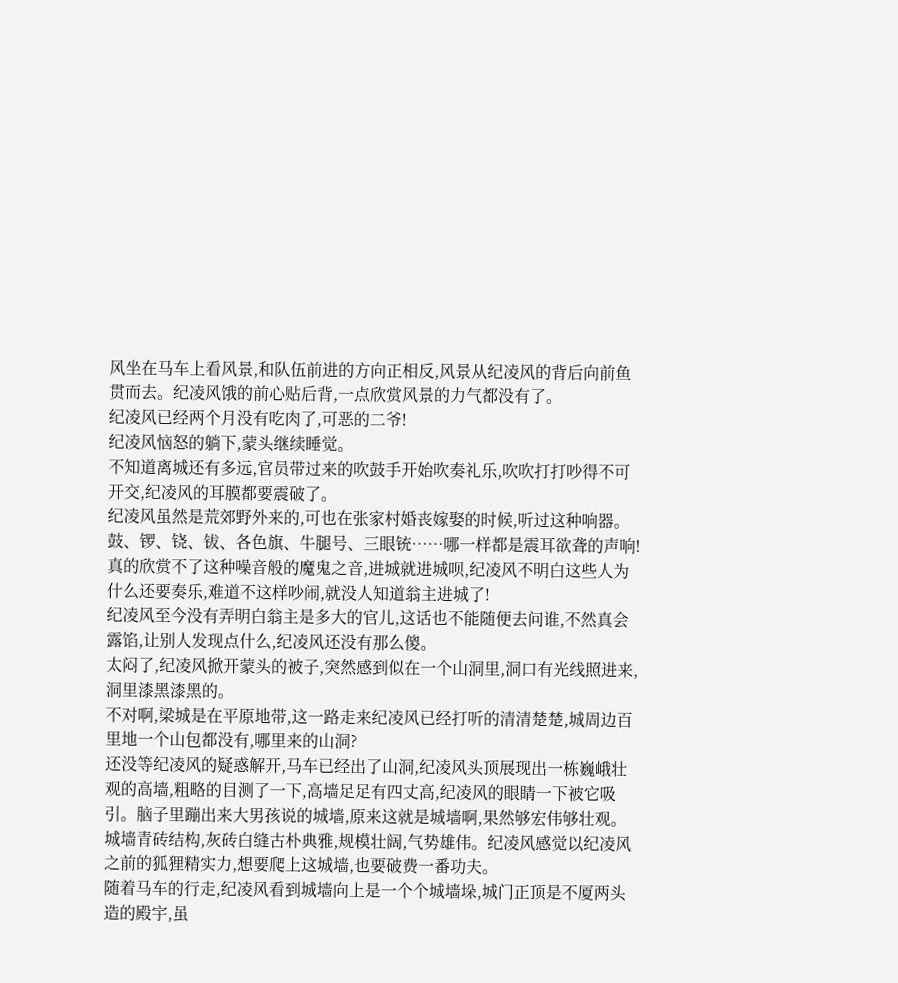风坐在马车上看风景,和队伍前进的方向正相反,风景从纪凌风的背后向前鱼贯而去。纪凌风饿的前心贴后背,一点欣赏风景的力气都没有了。
纪凌风已经两个月没有吃肉了,可恶的二爷!
纪凌风恼怒的躺下,蒙头继续睡觉。
不知道离城还有多远,官员带过来的吹鼓手开始吹奏礼乐,吹吹打打吵得不可开交,纪凌风的耳膜都要震破了。
纪凌风虽然是荒郊野外来的,可也在张家村婚丧嫁娶的时候,听过这种响器。鼓、锣、铙、钹、各色旗、牛腿号、三眼铳……哪一样都是震耳欲聋的声响!
真的欣赏不了这种噪音般的魔鬼之音,进城就进城呗,纪凌风不明白这些人为什么还要奏乐,难道不这样吵闹,就没人知道翁主进城了!
纪凌风至今没有弄明白翁主是多大的官儿,这话也不能随便去问谁,不然真会露馅,让别人发现点什么,纪凌风还没有那么傻。
太闷了,纪凌风掀开蒙头的被子,突然感到似在一个山洞里,洞口有光线照进来,洞里漆黑漆黑的。
不对啊,梁城是在平原地带,这一路走来纪凌风已经打听的清清楚楚,城周边百里地一个山包都没有,哪里来的山洞?
还没等纪凌风的疑惑解开,马车已经出了山洞,纪凌风头顶展现出一栋巍峨壮观的高墙,粗略的目测了一下,高墙足足有四丈高,纪凌风的眼睛一下被它吸引。脑子里蹦出来大男孩说的城墙,原来这就是城墙啊,果然够宏伟够壮观。
城墙青砖结构,灰砖白缝古朴典雅,规模壮阔,气势雄伟。纪凌风感觉以纪凌风之前的狐狸精实力,想要爬上这城墙,也要破费一番功夫。
随着马车的行走,纪凌风看到城墙向上是一个个城墙垛,城门正顶是不厦两头造的殿宇,虽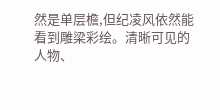然是单层檐,但纪凌风依然能看到雕梁彩绘。清晰可见的人物、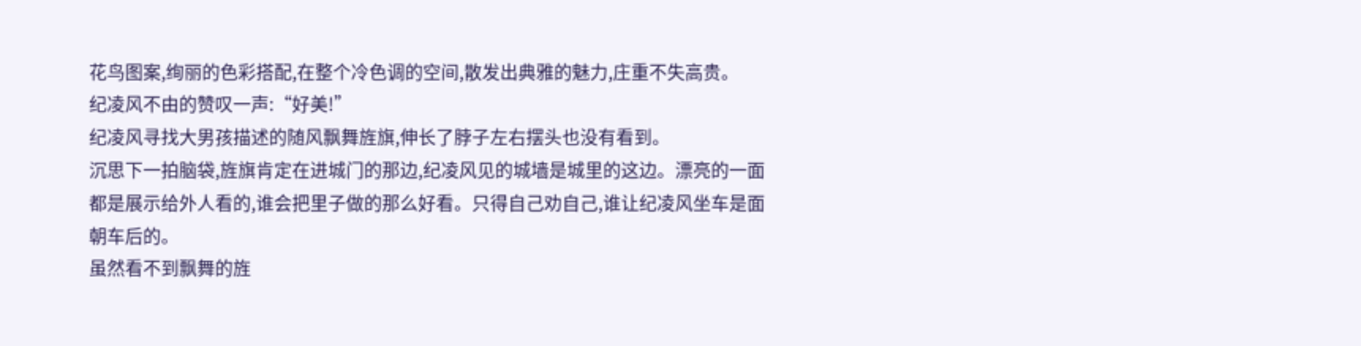花鸟图案,绚丽的色彩搭配,在整个冷色调的空间,散发出典雅的魅力,庄重不失高贵。
纪凌风不由的赞叹一声:“好美!”
纪凌风寻找大男孩描述的随风飘舞旌旗,伸长了脖子左右摆头也没有看到。
沉思下一拍脑袋,旌旗肯定在进城门的那边,纪凌风见的城墙是城里的这边。漂亮的一面都是展示给外人看的,谁会把里子做的那么好看。只得自己劝自己,谁让纪凌风坐车是面朝车后的。
虽然看不到飘舞的旌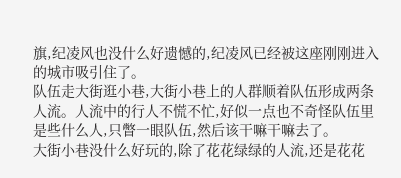旗,纪凌风也没什么好遗憾的,纪凌风已经被这座刚刚进入的城市吸引住了。
队伍走大街逛小巷,大街小巷上的人群顺着队伍形成两条人流。人流中的行人不慌不忙,好似一点也不奇怪队伍里是些什么人,只瞥一眼队伍,然后该干嘛干嘛去了。
大街小巷没什么好玩的,除了花花绿绿的人流,还是花花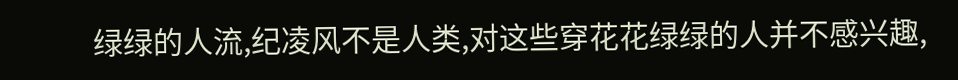绿绿的人流,纪凌风不是人类,对这些穿花花绿绿的人并不感兴趣,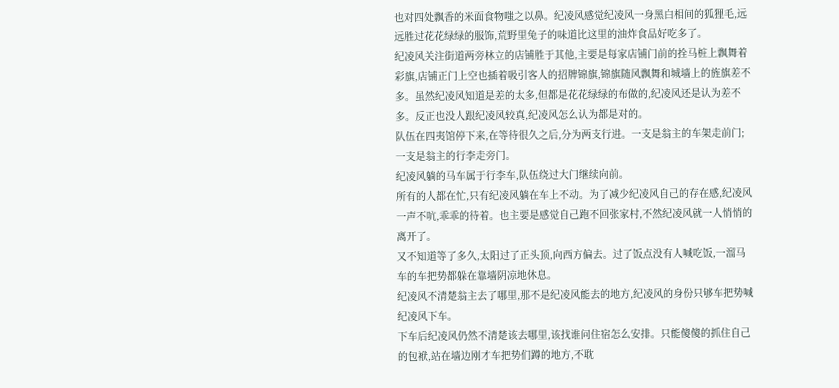也对四处飘香的米面食物嗤之以鼻。纪凌风感觉纪凌风一身黑白相间的狐狸毛,远远胜过花花绿绿的服饰,荒野里兔子的味道比这里的油炸食品好吃多了。
纪凌风关注街道两旁林立的店铺胜于其他,主要是每家店铺门前的拴马桩上飘舞着彩旗,店铺正门上空也插着吸引客人的招牌锦旗,锦旗随风飘舞和城墙上的旌旗差不多。虽然纪凌风知道是差的太多,但都是花花绿绿的布做的,纪凌风还是认为差不多。反正也没人跟纪凌风较真,纪凌风怎么认为都是对的。
队伍在四夷馆停下来,在等待很久之后,分为两支行进。一支是翁主的车架走前门;一支是翁主的行李走旁门。
纪凌风躺的马车属于行李车,队伍绕过大门继续向前。
所有的人都在忙,只有纪凌风躺在车上不动。为了减少纪凌风自己的存在感,纪凌风一声不吭,乖乖的待着。也主要是感觉自己跑不回张家村,不然纪凌风就一人悄悄的离开了。
又不知道等了多久,太阳过了正头顶,向西方偏去。过了饭点没有人喊吃饭,一溜马车的车把势都躲在靠墙阴凉地休息。
纪凌风不清楚翁主去了哪里,那不是纪凌风能去的地方,纪凌风的身份只够车把势喊纪凌风下车。
下车后纪凌风仍然不清楚该去哪里,该找谁问住宿怎么安排。只能傻傻的抓住自己的包袱,站在墙边刚才车把势们蹲的地方,不耽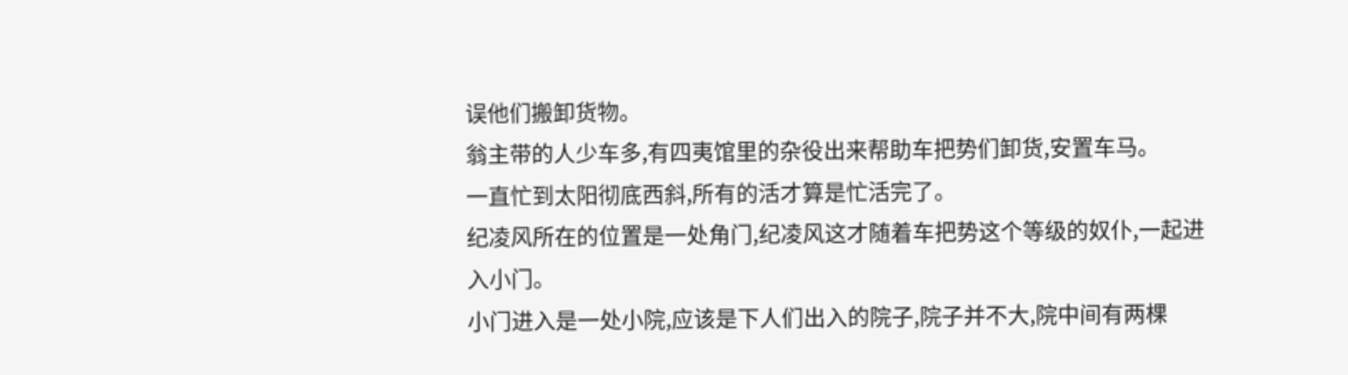误他们搬卸货物。
翁主带的人少车多,有四夷馆里的杂役出来帮助车把势们卸货,安置车马。
一直忙到太阳彻底西斜,所有的活才算是忙活完了。
纪凌风所在的位置是一处角门,纪凌风这才随着车把势这个等级的奴仆,一起进入小门。
小门进入是一处小院,应该是下人们出入的院子,院子并不大,院中间有两棵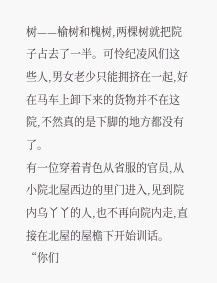树——榆树和槐树,两棵树就把院子占去了一半。可怜纪凌风们这些人,男女老少只能拥挤在一起,好在马车上卸下来的货物并不在这院,不然真的是下脚的地方都没有了。
有一位穿着青色从省服的官员,从小院北屋西边的里门进入,见到院内乌丫丫的人,也不再向院内走,直接在北屋的屋檐下开始训话。
“你们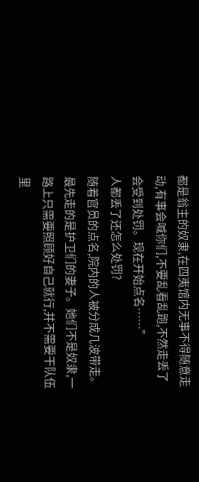都是翁主的奴隶,在四夷馆内无事不得随意走动,有事会喊你们,不要乱看乱跑,不然走丢了会受到处罚。现在开始点名……”
人都丢了还怎么处罚?
随着官员的点名,院内的人被分成几波带走。
最先走的是护卫们的妻子。她们不是奴隶,一路上只需要照顾好自己就行,并不需要干队伍里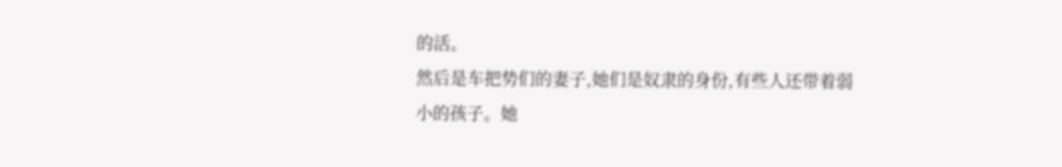的活。
然后是车把势们的妻子,她们是奴隶的身份,有些人还带着弱小的孩子。她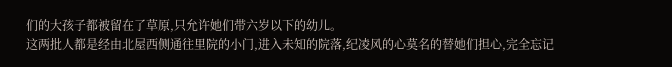们的大孩子都被留在了草原,只允许她们带六岁以下的幼儿。
这两批人都是经由北屋西侧通往里院的小门,进入未知的院落,纪凌风的心莫名的替她们担心,完全忘记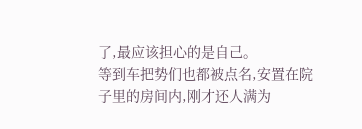了,最应该担心的是自己。
等到车把势们也都被点名,安置在院子里的房间内,刚才还人满为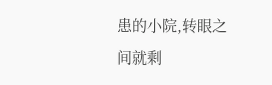患的小院,转眼之间就剩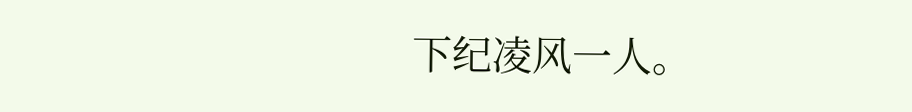下纪凌风一人。